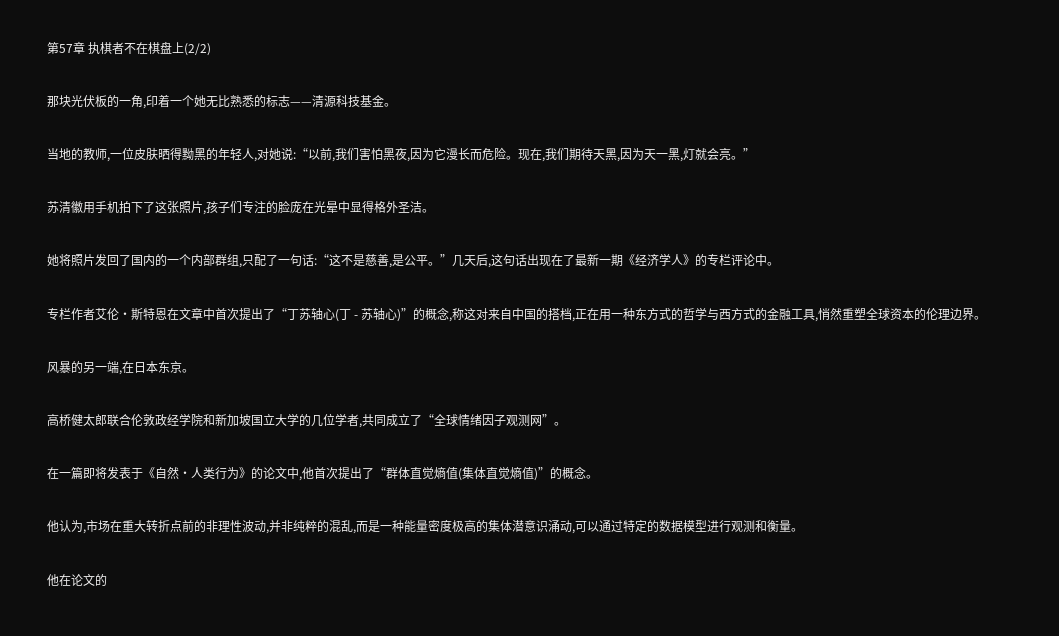第57章 执棋者不在棋盘上(2/2)

那块光伏板的一角,印着一个她无比熟悉的标志——清源科技基金。

当地的教师,一位皮肤晒得黝黑的年轻人,对她说:“以前,我们害怕黑夜,因为它漫长而危险。现在,我们期待天黑,因为天一黑,灯就会亮。”

苏清徽用手机拍下了这张照片,孩子们专注的脸庞在光晕中显得格外圣洁。

她将照片发回了国内的一个内部群组,只配了一句话:“这不是慈善,是公平。”几天后,这句话出现在了最新一期《经济学人》的专栏评论中。

专栏作者艾伦·斯特恩在文章中首次提出了“丁苏轴心(丁 - 苏轴心)”的概念,称这对来自中国的搭档,正在用一种东方式的哲学与西方式的金融工具,悄然重塑全球资本的伦理边界。

风暴的另一端,在日本东京。

高桥健太郎联合伦敦政经学院和新加坡国立大学的几位学者,共同成立了“全球情绪因子观测网”。

在一篇即将发表于《自然·人类行为》的论文中,他首次提出了“群体直觉熵值(集体直觉熵值)”的概念。

他认为,市场在重大转折点前的非理性波动,并非纯粹的混乱,而是一种能量密度极高的集体潜意识涌动,可以通过特定的数据模型进行观测和衡量。

他在论文的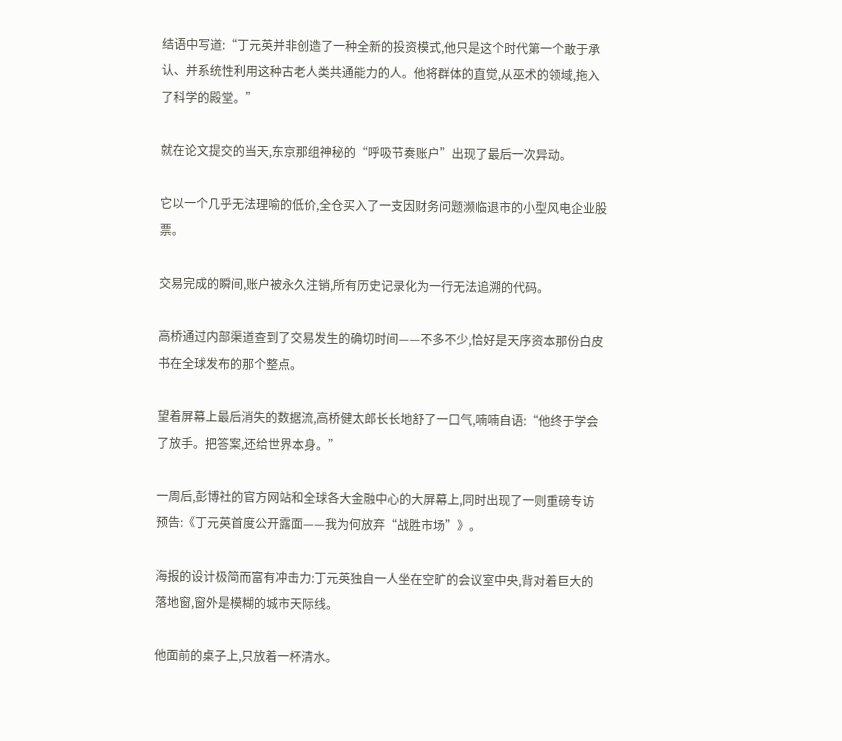结语中写道:“丁元英并非创造了一种全新的投资模式,他只是这个时代第一个敢于承认、并系统性利用这种古老人类共通能力的人。他将群体的直觉,从巫术的领域,拖入了科学的殿堂。”

就在论文提交的当天,东京那组神秘的“呼吸节奏账户”出现了最后一次异动。

它以一个几乎无法理喻的低价,全仓买入了一支因财务问题濒临退市的小型风电企业股票。

交易完成的瞬间,账户被永久注销,所有历史记录化为一行无法追溯的代码。

高桥通过内部渠道查到了交易发生的确切时间——不多不少,恰好是天序资本那份白皮书在全球发布的那个整点。

望着屏幕上最后消失的数据流,高桥健太郎长长地舒了一口气,喃喃自语:“他终于学会了放手。把答案,还给世界本身。”

一周后,彭博社的官方网站和全球各大金融中心的大屏幕上,同时出现了一则重磅专访预告:《丁元英首度公开露面——我为何放弃“战胜市场”》。

海报的设计极简而富有冲击力:丁元英独自一人坐在空旷的会议室中央,背对着巨大的落地窗,窗外是模糊的城市天际线。

他面前的桌子上,只放着一杯清水。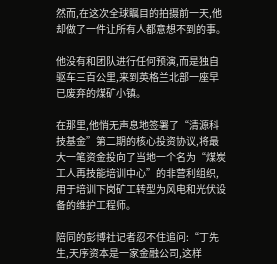然而,在这次全球瞩目的拍摄前一天,他却做了一件让所有人都意想不到的事。

他没有和团队进行任何预演,而是独自驱车三百公里,来到英格兰北部一座早已废弃的煤矿小镇。

在那里,他悄无声息地签署了“清源科技基金”第二期的核心投资协议,将最大一笔资金投向了当地一个名为“煤炭工人再技能培训中心”的非营利组织,用于培训下岗矿工转型为风电和光伏设备的维护工程师。

陪同的彭博社记者忍不住追问:“丁先生,天序资本是一家金融公司,这样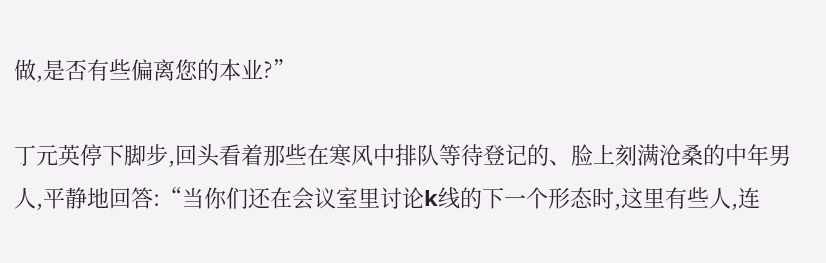做,是否有些偏离您的本业?”

丁元英停下脚步,回头看着那些在寒风中排队等待登记的、脸上刻满沧桑的中年男人,平静地回答:“当你们还在会议室里讨论k线的下一个形态时,这里有些人,连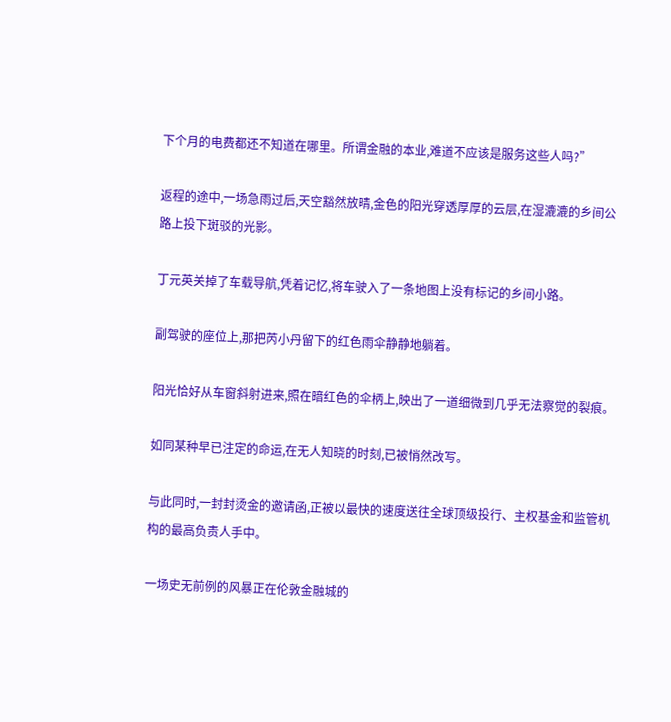下个月的电费都还不知道在哪里。所谓金融的本业,难道不应该是服务这些人吗?”

返程的途中,一场急雨过后,天空豁然放晴,金色的阳光穿透厚厚的云层,在湿漉漉的乡间公路上投下斑驳的光影。

丁元英关掉了车载导航,凭着记忆,将车驶入了一条地图上没有标记的乡间小路。

副驾驶的座位上,那把芮小丹留下的红色雨伞静静地躺着。

阳光恰好从车窗斜射进来,照在暗红色的伞柄上,映出了一道细微到几乎无法察觉的裂痕。

如同某种早已注定的命运,在无人知晓的时刻,已被悄然改写。

与此同时,一封封烫金的邀请函,正被以最快的速度送往全球顶级投行、主权基金和监管机构的最高负责人手中。

一场史无前例的风暴正在伦敦金融城的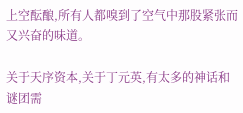上空酝酿,所有人都嗅到了空气中那股紧张而又兴奋的味道。

关于天序资本,关于丁元英,有太多的神话和谜团需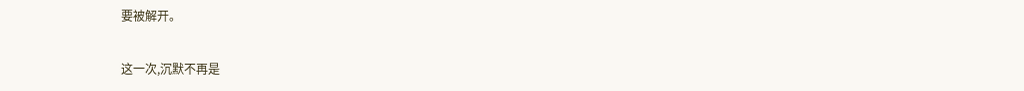要被解开。

这一次,沉默不再是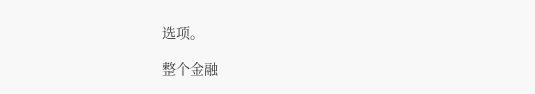选项。

整个金融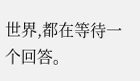世界,都在等待一个回答。